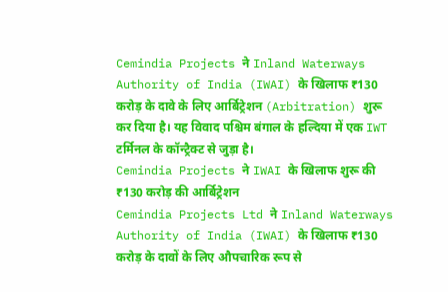Cemindia Projects ने Inland Waterways Authority of India (IWAI) के खिलाफ ₹130 करोड़ के दावे के लिए आर्बिट्रेशन (Arbitration) शुरू कर दिया है। यह विवाद पश्चिम बंगाल के हल्दिया में एक IWT टर्मिनल के कॉन्ट्रैक्ट से जुड़ा है।
Cemindia Projects ने IWAI के खिलाफ शुरू की ₹130 करोड़ की आर्बिट्रेशन
Cemindia Projects Ltd ने Inland Waterways Authority of India (IWAI) के खिलाफ ₹130 करोड़ के दावों के लिए औपचारिक रूप से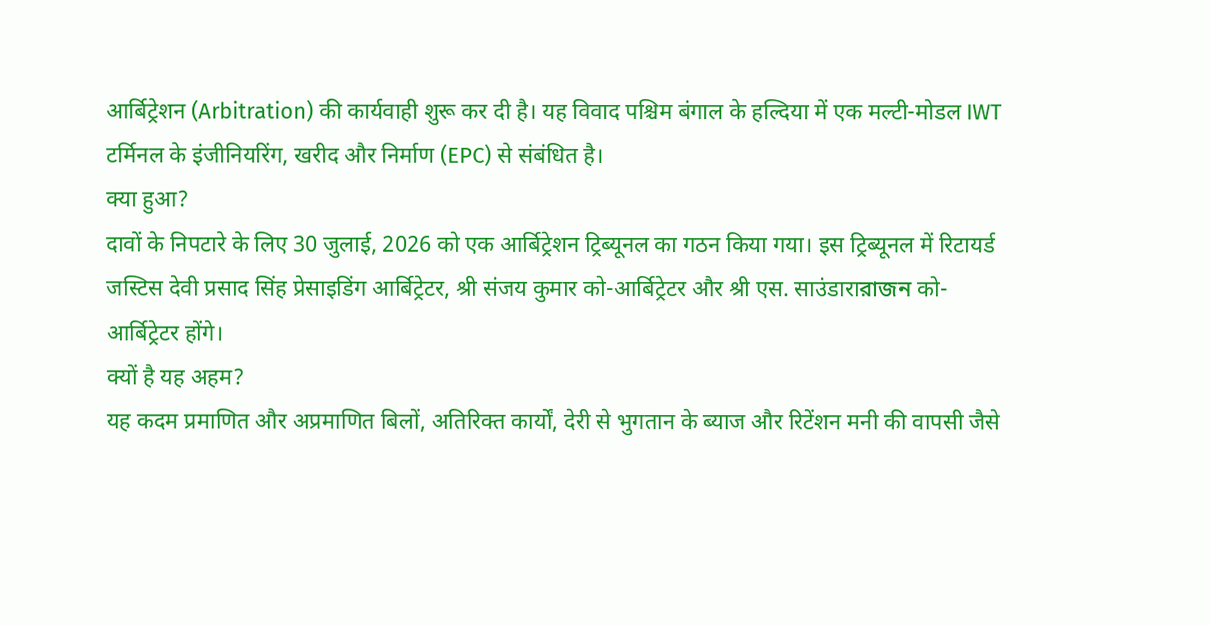आर्बिट्रेशन (Arbitration) की कार्यवाही शुरू कर दी है। यह विवाद पश्चिम बंगाल के हल्दिया में एक मल्टी-मोडल IWT टर्मिनल के इंजीनियरिंग, खरीद और निर्माण (EPC) से संबंधित है।
क्या हुआ?
दावों के निपटारे के लिए 30 जुलाई, 2026 को एक आर्बिट्रेशन ट्रिब्यूनल का गठन किया गया। इस ट्रिब्यूनल में रिटायर्ड जस्टिस देवी प्रसाद सिंह प्रेसाइडिंग आर्बिट्रेटर, श्री संजय कुमार को-आर्बिट्रेटर और श्री एस. साउंडाराরাজন को-आर्बिट्रेटर होंगे।
क्यों है यह अहम?
यह कदम प्रमाणित और अप्रमाणित बिलों, अतिरिक्त कार्यों, देरी से भुगतान के ब्याज और रिटेंशन मनी की वापसी जैसे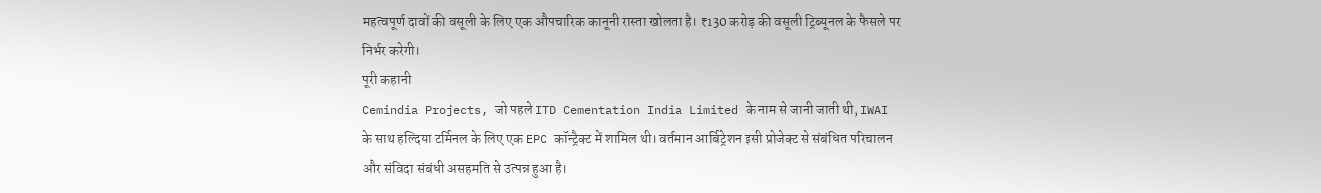महत्वपूर्ण दावों की वसूली के लिए एक औपचारिक कानूनी रास्ता खोलता है। ₹130 करोड़ की वसूली ट्रिब्यूनल के फैसले पर निर्भर करेगी।
पूरी कहानी
Cemindia Projects, जो पहले ITD Cementation India Limited के नाम से जानी जाती थी, IWAI के साथ हल्दिया टर्मिनल के लिए एक EPC कॉन्ट्रैक्ट में शामिल थी। वर्तमान आर्बिट्रेशन इसी प्रोजेक्ट से संबंधित परिचालन और संविदा संबंधी असहमति से उत्पन्न हुआ है।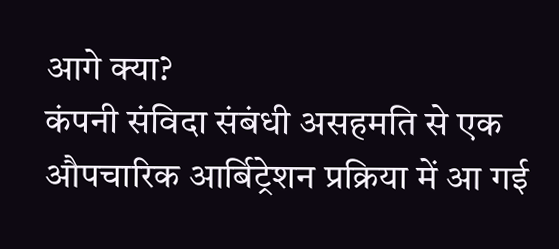आगे क्या?
कंपनी संविदा संबंधी असहमति से एक औपचारिक आर्बिट्रेशन प्रक्रिया में आ गई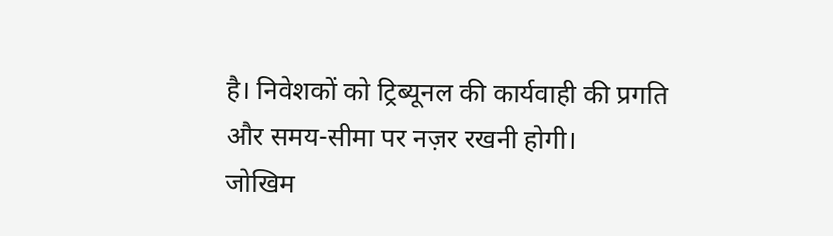है। निवेशकों को ट्रिब्यूनल की कार्यवाही की प्रगति और समय-सीमा पर नज़र रखनी होगी।
जोखिम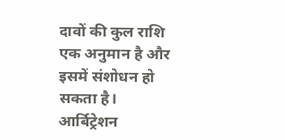दावों की कुल राशि एक अनुमान है और इसमें संशोधन हो सकता है। आर्बिट्रेशन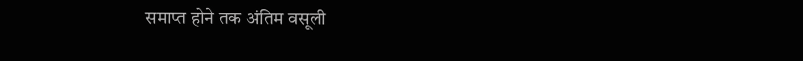समाप्त होने तक अंतिम वसूली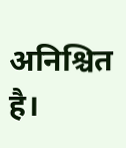अनिश्चित है।